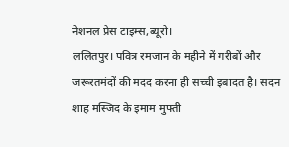नेशनल प्रेस टाइम्स,ब्यूरो।
ललितपुर। पवित्र रमजान के महीने में गरीबों और जरूरतमंदों की मदद करना ही सच्ची इबादत है। सदन शाह मस्जिद के इमाम मुफ्ती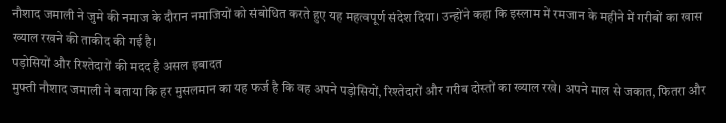नौशाद जमाली ने जुमे की नमाज के दौरान नमाजियों को संबोधित करते हुए यह महत्वपूर्ण संदेश दिया। उन्होंने कहा कि इस्लाम में रमजान के महीने में गरीबों का खास ख्याल रखने की ताकीद की गई है।
पड़ोसियों और रिश्तेदारों की मदद है असल इबादत
मुफ्ती नौशाद जमाली ने बताया कि हर मुसलमान का यह फर्ज है कि वह अपने पड़ोसियों, रिश्तेदारों और गरीब दोस्तों का ख्याल रखे। अपने माल से जकात, फितरा और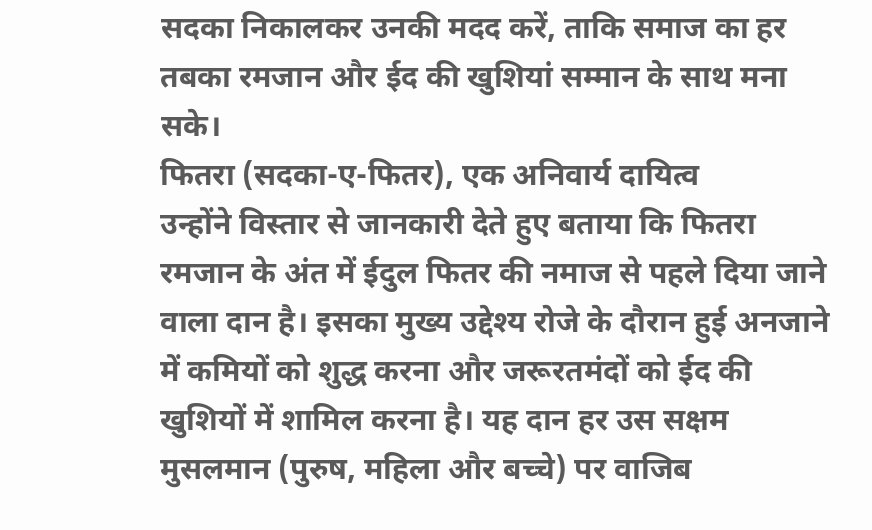सदका निकालकर उनकी मदद करें, ताकि समाज का हर तबका रमजान और ईद की खुशियां सम्मान के साथ मना सके।
फितरा (सदका-ए-फितर), एक अनिवार्य दायित्व
उन्होंने विस्तार से जानकारी देते हुए बताया कि फितरा रमजान के अंत में ईदुल फितर की नमाज से पहले दिया जाने वाला दान है। इसका मुख्य उद्देश्य रोजे के दौरान हुई अनजाने में कमियों को शुद्ध करना और जरूरतमंदों को ईद की खुशियों में शामिल करना है। यह दान हर उस सक्षम मुसलमान (पुरुष, महिला और बच्चे) पर वाजिब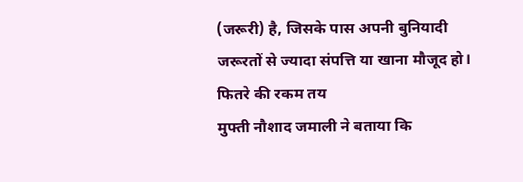(जरूरी) है, जिसके पास अपनी बुनियादी जरूरतों से ज्यादा संपत्ति या खाना मौजूद हो।
फितरे की रकम तय
मुफ्ती नौशाद जमाली ने बताया कि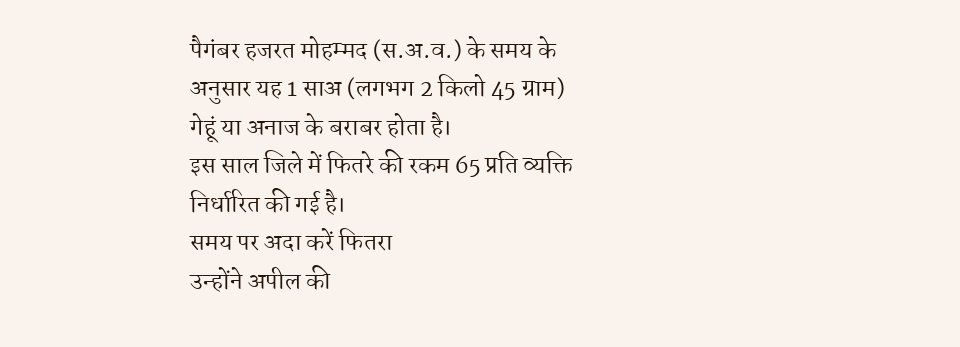पैगंबर हजरत मोहम्मद (स.अ.व.) के समय के अनुसार यह 1 साअ (लगभग 2 किलो 45 ग्राम) गेहूं या अनाज के बराबर होता है।
इस साल जिले में फितरे की रकम 65 प्रति व्यक्ति निर्धारित की गई है।
समय पर अदा करें फितरा
उन्होंने अपील की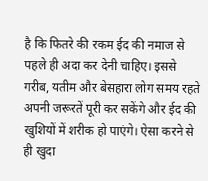है कि फितरे की रकम ईद की नमाज से पहले ही अदा कर देनी चाहिए। इससे गरीब, यतीम और बेसहारा लोग समय रहते अपनी जरूरतें पूरी कर सकेंगे और ईद की खुशियों में शरीक हो पाएंगे। ऐसा करने से ही खुदा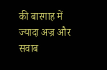की बारगाह में ज्यादा अज्र और सवाब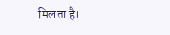मिलता है।